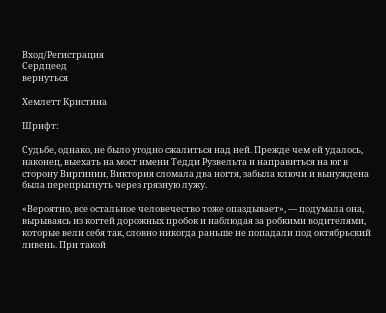Вход/Регистрация
Сердцеед
вернуться

Хемлетт Кристина

Шрифт:

Судьбе, однако, не было угодно сжалиться над ней. Прежде чем ей удалось, наконец, выехать на мост имени Тедди Рузвельта и направиться на юг в сторону Виргинии, Виктория сломала два ногтя, забыла ключи и вынуждена была перепрыгнуть через грязную лужу.

«Вероятно, все остальное человечество тоже опаздывает», — подумала она, вырываясь из когтей дорожных пробок и наблюдая за робкими водителями, которые вели себя так, словно никогда раньше не попадали под октябрьский ливень. При такой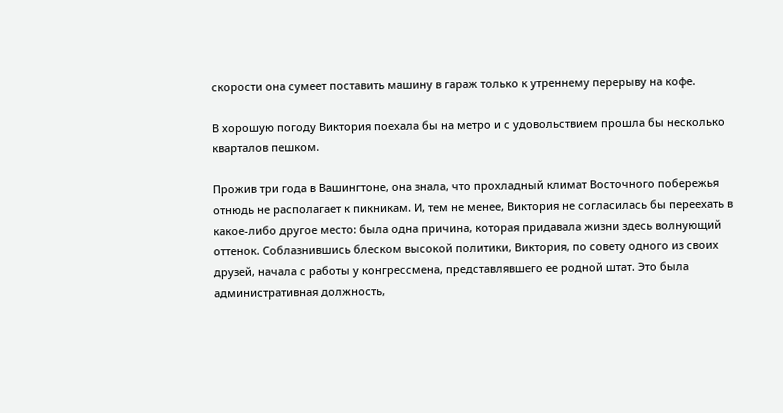скорости она сумеет поставить машину в гараж только к утреннему перерыву на кофе.

В хорошую погоду Виктория поехала бы на метро и с удовольствием прошла бы несколько кварталов пешком.

Прожив три года в Вашингтоне, она знала, что прохладный климат Восточного побережья отнюдь не располагает к пикникам. И, тем не менее, Виктория не согласилась бы переехать в какое-либо другое место: была одна причина, которая придавала жизни здесь волнующий оттенок. Соблазнившись блеском высокой политики, Виктория, по совету одного из своих друзей, начала с работы у конгрессмена, представлявшего ее родной штат. Это была административная должность,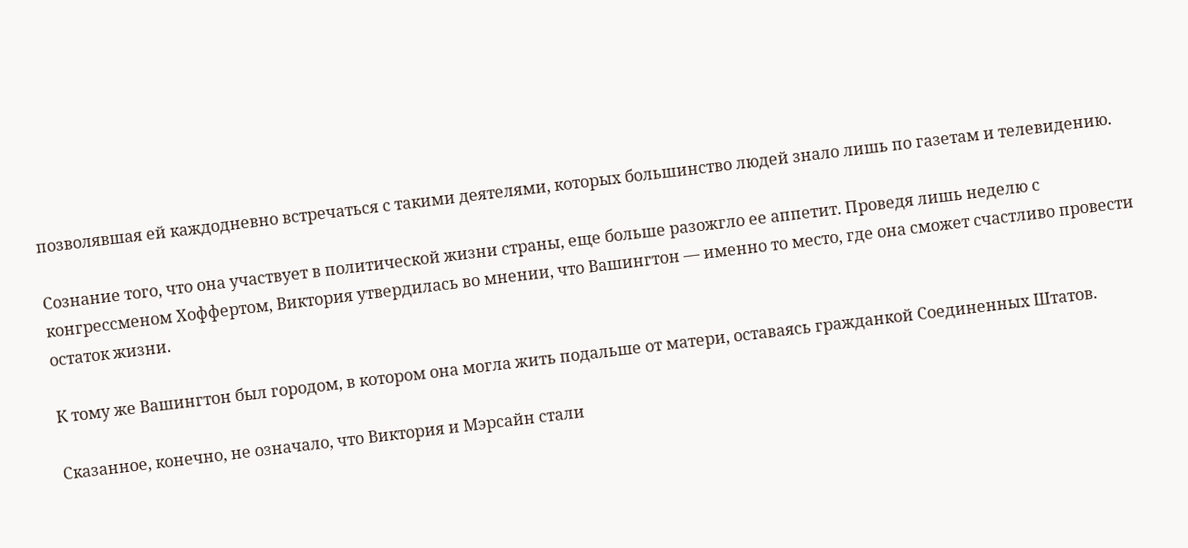позволявшая ей каждодневно встречаться с такими деятелями, которых большинство людей знало лишь по газетам и телевидению.

Сознание того, что она участвует в политической жизни страны, еще больше разожгло ее аппетит. Проведя лишь неделю с конгрессменом Хоффертом, Виктория утвердилась во мнении, что Вашингтон — именно то место, где она сможет счастливо провести остаток жизни.

К тому же Вашингтон был городом, в котором она могла жить подальше от матери, оставаясь гражданкой Соединенных Штатов.

Сказанное, конечно, не означало, что Виктория и Мэрсайн стали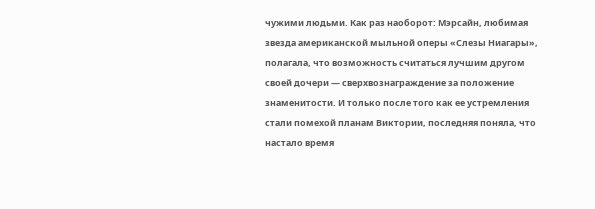чужими людьми. Как раз наоборот: Мэрсайн, любимая звезда американской мыльной оперы «Слезы Ниагары», полагала, что возможность считаться лучшим другом своей дочери — сверхвознаграждение за положение знаменитости. И только после того как ее устремления стали помехой планам Виктории, последняя поняла, что настало время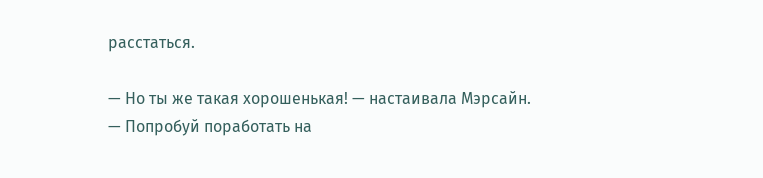расстаться.

— Но ты же такая хорошенькая! — настаивала Мэрсайн. — Попробуй поработать на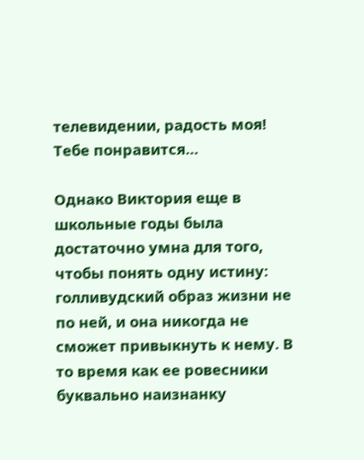телевидении, радость моя! Тебе понравится…

Однако Виктория еще в школьные годы была достаточно умна для того, чтобы понять одну истину: голливудский образ жизни не по ней, и она никогда не сможет привыкнуть к нему. В то время как ее ровесники буквально наизнанку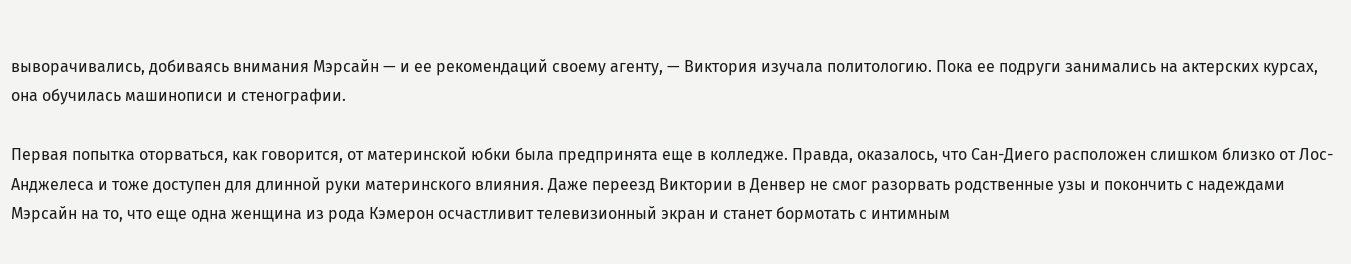выворачивались, добиваясь внимания Мэрсайн — и ее рекомендаций своему агенту, — Виктория изучала политологию. Пока ее подруги занимались на актерских курсах, она обучилась машинописи и стенографии.

Первая попытка оторваться, как говорится, от материнской юбки была предпринята еще в колледже. Правда, оказалось, что Сан-Диего расположен слишком близко от Лос-Анджелеса и тоже доступен для длинной руки материнского влияния. Даже переезд Виктории в Денвер не смог разорвать родственные узы и покончить с надеждами Мэрсайн на то, что еще одна женщина из рода Кэмерон осчастливит телевизионный экран и станет бормотать с интимным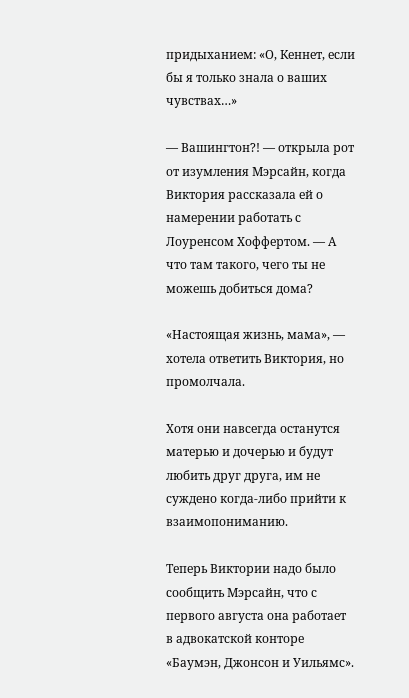придыханием: «О, Кеннет, если бы я только знала о ваших чувствах…»

— Вашингтон?! — открыла рот от изумления Мэрсайн, когда Виктория рассказала ей о намерении работать с Лоуренсом Хоффертом. — А что там такого, чего ты не можешь добиться дома?

«Настоящая жизнь, мама», — хотела ответить Виктория, но промолчала.

Хотя они навсегда останутся матерью и дочерью и будут любить друг друга, им не суждено когда-либо прийти к взаимопониманию.

Теперь Виктории надо было сообщить Мэрсайн, что с первого августа она работает в адвокатской конторе «Баумэн, Джонсон и Уильямс».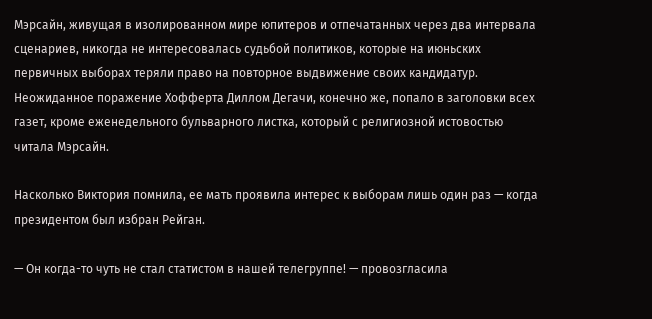Мэрсайн, живущая в изолированном мире юпитеров и отпечатанных через два интервала сценариев, никогда не интересовалась судьбой политиков, которые на июньских первичных выборах теряли право на повторное выдвижение своих кандидатур. Неожиданное поражение Хофферта Диллом Дегачи, конечно же, попало в заголовки всех газет, кроме еженедельного бульварного листка, который с религиозной истовостью читала Мэрсайн.

Насколько Виктория помнила, ее мать проявила интерес к выборам лишь один раз — когда президентом был избран Рейган.

— Он когда-то чуть не стал статистом в нашей телегруппе! — провозгласила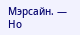Мэрсайн. — Но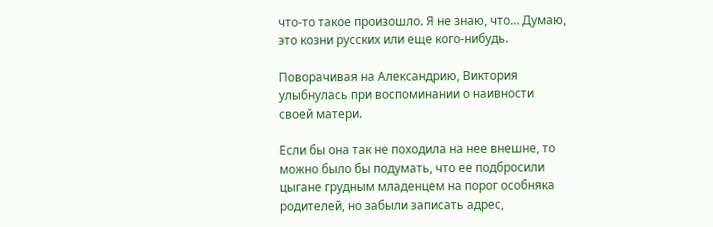что-то такое произошло. Я не знаю, что… Думаю, это козни русских или еще кого-нибудь.

Поворачивая на Александрию, Виктория улыбнулась при воспоминании о наивности своей матери.

Если бы она так не походила на нее внешне, то можно было бы подумать, что ее подбросили цыгане грудным младенцем на порог особняка родителей, но забыли записать адрес,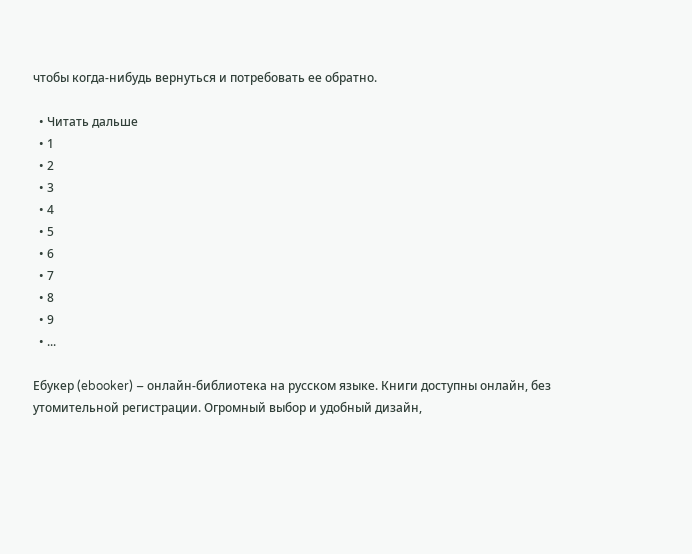чтобы когда-нибудь вернуться и потребовать ее обратно.

  • Читать дальше
  • 1
  • 2
  • 3
  • 4
  • 5
  • 6
  • 7
  • 8
  • 9
  • ...

Ебукер (ebooker) – онлайн-библиотека на русском языке. Книги доступны онлайн, без утомительной регистрации. Огромный выбор и удобный дизайн,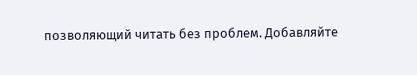позволяющий читать без проблем. Добавляйте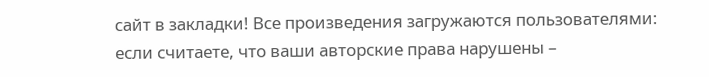сайт в закладки! Все произведения загружаются пользователями: если считаете, что ваши авторские права нарушены –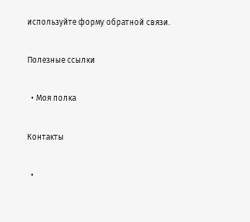используйте форму обратной связи.

Полезные ссылки

  • Моя полка

Контакты

  •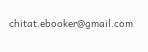chitat.ebooker@gmail.com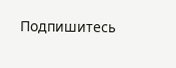Подпишитесь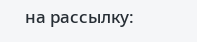на рассылку: